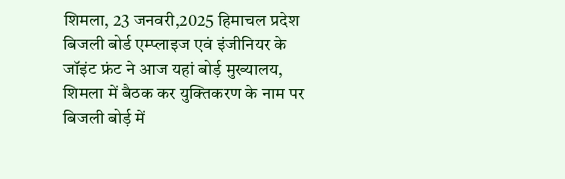शिमला, 23 जनवरी,2025 हिमाचल प्रदेश बिजली बोर्ड एम्प्लाइज एवं इंजीनियर के जॉइंट फ्रंट ने आज यहां बोर्ड़ मुख्यालय, शिमला में बैठक कर युक्तिकरण के नाम पर बिजली बोर्ड़ में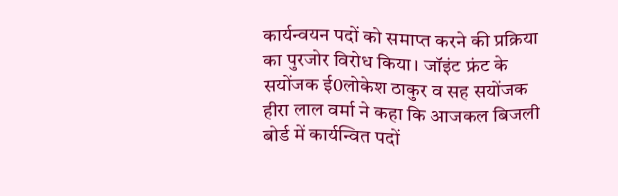कार्यन्वयन पदों को समाप्त करने की प्रक्रिया का पुरजोर विरोध किया। जॉइंट फ्रंट के सयोंजक ई0लोकेश ठाकुर व सह सयोंजक हीरा लाल वर्मा ने कहा कि आजकल बिजली बोर्ड में कार्यन्वित पदों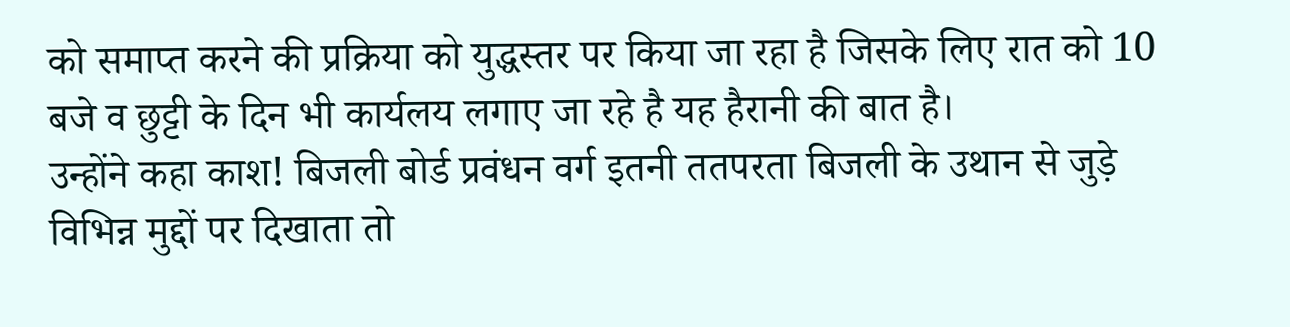को समाप्त करने की प्रक्रिया को युद्धस्तर पर किया जा रहा है जिसके लिए रात को 10 बजे व छुट्टी के दिन भी कार्यलय लगाए जा रहे है यह हैरानी की बात है।
उन्होंने कहा काश! बिजली बोर्ड प्रवंधन वर्ग इतनी ततपरता बिजली के उथान से जुड़े विभिन्न मुद्दों पर दिखाता तो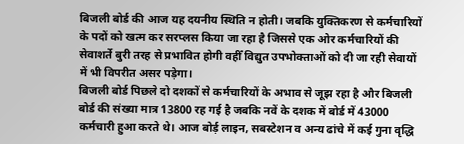बिजली बोर्ड की आज यह दयनीय स्थिति न होती। जबकि युक्तिकरण से कर्मचारियों के पदों को खत्म कर सरप्लस किया जा रहा है जिससे एक ओर कर्मचारियों की सेवाशर्ते बुरी तरह से प्रभावित होगी वहीँ विद्युत उपभोक्ताओं को दी जा रही सेवायों में भी विपरीत असर पड़ेगा।
बिजली बोर्ड पिछले दो दशकों से कर्मचारियों के अभाव से जूझ रहा है और बिजली बोर्ड की संख्या मात्र 13800 रह गई है जबकि नवें के दशक में बोर्ड में 43000 कर्मचारी हुआ करते थे। आज बोर्ड़ लाइन, सबस्टेशन व अन्य ढांचे में कई गुना वृद्धि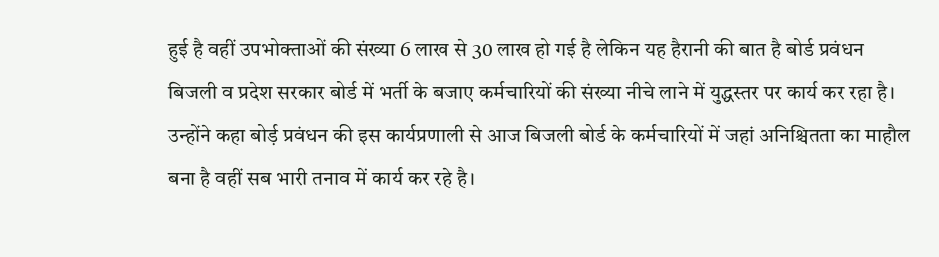हुई है वहीं उपभोक्ताओं की संख्या 6 लाख से 30 लाख हो गई है लेकिन यह हैरानी की बात है बोर्ड प्रवंधन बिजली व प्रदेश सरकार बोर्ड में भर्ती के बजाए कर्मचारियों की संख्या नीचे लाने में युद्धस्तर पर कार्य कर रहा है।
उन्होंने कहा बोर्ड़ प्रवंधन की इस कार्यप्रणाली से आज बिजली बोर्ड के कर्मचारियों में जहां अनिश्चितता का माहौल बना है वहीं सब भारी तनाव में कार्य कर रहे है।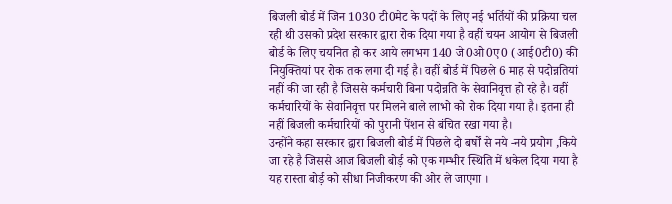बिजली बोर्ड में जिन 1030 टी0मेट के पदों के लिए नई भर्तियों की प्रक्रिया चल रही थी उसको प्रदेश सरकार द्वारा रोक दिया गया है वहीं चयन आयोग से बिजली बोर्ड के लिए चयनित हो कर आये लगभग 140 जे0ओ0ए0 (आई0टी0) की नियुक्तियां पर रोक तक लगा दी गई है। वहीं बोर्ड में पिछले 6 माह से पदोन्नतियां नहीं की जा रही है जिससे कर्मचारी बिना पदोन्नति के सेवानिवृत्त हो रहे है। वहीं कर्मचारियों के सेवानिवृत्त पर मिलने बाले लाभो को रोक दिया गया है। इतना ही नहीं बिजली कर्मचारियों को पुरानी पेंशन से बंचित रखा गया है।
उन्होंने कहा सरकार द्वारा बिजली बोर्ड में पिछले दो बर्षों से नये -नये प्रयोग ,किये जा रहे है जिससे आज बिजली बोर्ड़ को एक गम्भीर स्थिति में धकेल दिया गया है यह रास्ता बोर्ड़ को सीधा निजीकरण की ओर ले जाएगा ।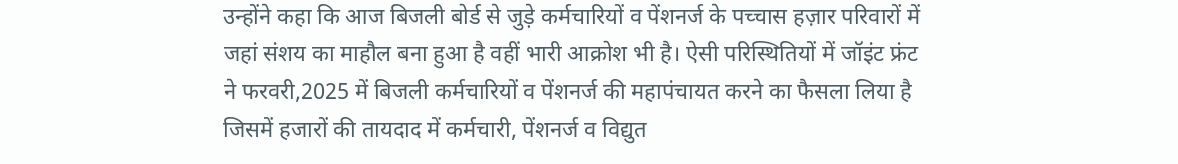उन्होंने कहा कि आज बिजली बोर्ड से जुड़े कर्मचारियों व पेंशनर्ज के पच्चास हज़ार परिवारों में जहां संशय का माहौल बना हुआ है वहीं भारी आक्रोश भी है। ऐसी परिस्थितियों में जॉइंट फ्रंट ने फरवरी,2025 में बिजली कर्मचारियों व पेंशनर्ज की महापंचायत करने का फैसला लिया है जिसमें हजारों की तायदाद में कर्मचारी, पेंशनर्ज व विद्युत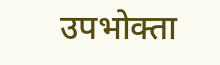उपभोक्ता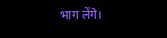भाग लेंगे।